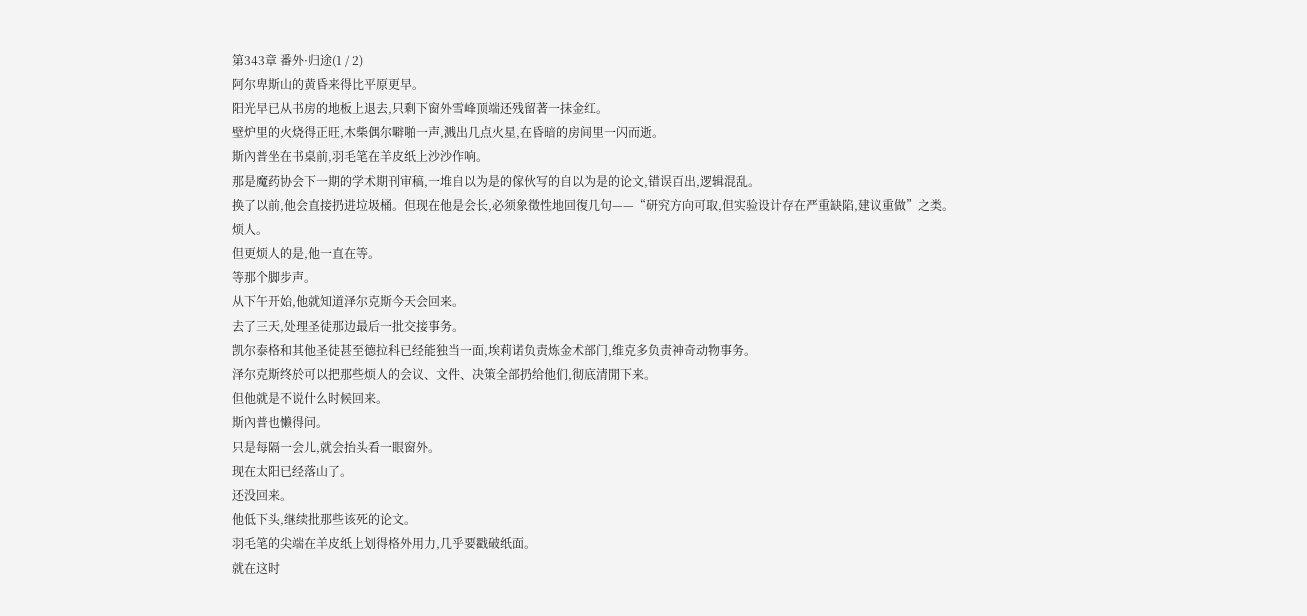第343章 番外·归途(1 / 2)
阿尔卑斯山的黄昏来得比平原更早。
阳光早已从书房的地板上退去,只剩下窗外雪峰顶端还残留著一抹金红。
壁炉里的火烧得正旺,木柴偶尔噼啪一声,溅出几点火星,在昏暗的房间里一闪而逝。
斯內普坐在书桌前,羽毛笔在羊皮纸上沙沙作响。
那是魔药协会下一期的学术期刊审稿,一堆自以为是的傢伙写的自以为是的论文,错误百出,逻辑混乱。
换了以前,他会直接扔进垃圾桶。但现在他是会长,必须象徵性地回復几句——“研究方向可取,但实验设计存在严重缺陷,建议重做”之类。
烦人。
但更烦人的是,他一直在等。
等那个脚步声。
从下午开始,他就知道泽尔克斯今天会回来。
去了三天,处理圣徒那边最后一批交接事务。
凯尔泰格和其他圣徒甚至德拉科已经能独当一面,埃莉诺负责炼金术部门,维克多负责神奇动物事务。
泽尔克斯终於可以把那些烦人的会议、文件、决策全部扔给他们,彻底清閒下来。
但他就是不说什么时候回来。
斯內普也懒得问。
只是每隔一会儿,就会抬头看一眼窗外。
现在太阳已经落山了。
还没回来。
他低下头,继续批那些该死的论文。
羽毛笔的尖端在羊皮纸上划得格外用力,几乎要戳破纸面。
就在这时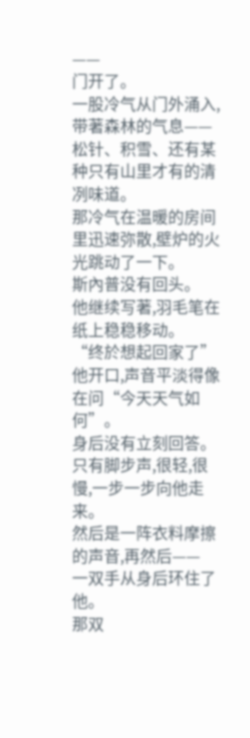——
门开了。
一股冷气从门外涌入,带著森林的气息——松针、积雪、还有某种只有山里才有的清冽味道。
那冷气在温暖的房间里迅速弥散,壁炉的火光跳动了一下。
斯內普没有回头。
他继续写著,羽毛笔在纸上稳稳移动。
“终於想起回家了”他开口,声音平淡得像在问“今天天气如何”。
身后没有立刻回答。
只有脚步声,很轻,很慢,一步一步向他走来。
然后是一阵衣料摩擦的声音,再然后——
一双手从身后环住了他。
那双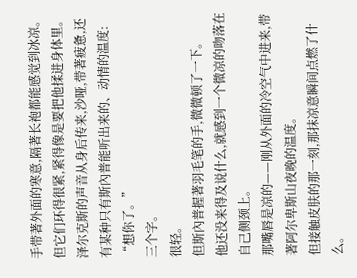手带著外面的寒意,隔著长袍都能感觉到冰凉。
但它们环得很紧,紧得像是要把他揉进身体里。
泽尔克斯的声音从身后传来,沙哑,带著疲惫,还有某种只有斯內普能听出来的、动情的温度:
“想你了。”
三个字。
很轻。
但斯內普握著羽毛笔的手,微微顿了一下。
他还没来得及说什么,就感到一个微凉的吻落在自己侧颈上。
那嘴唇是凉的——刚从外面的冷空气中进来,带著阿尔卑斯山夜晚的温度。
但接触皮肤的那一刻,那抹凉意瞬间点燃了什么。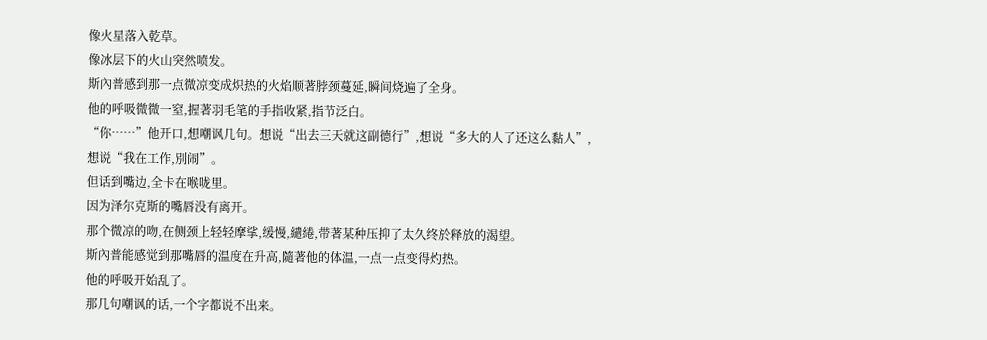像火星落入乾草。
像冰层下的火山突然喷发。
斯內普感到那一点微凉变成炽热的火焰顺著脖颈蔓延,瞬间烧遍了全身。
他的呼吸微微一窒,握著羽毛笔的手指收紧,指节泛白。
“你……”他开口,想嘲讽几句。想说“出去三天就这副德行”,想说“多大的人了还这么黏人”,想说“我在工作,別闹”。
但话到嘴边,全卡在喉咙里。
因为泽尔克斯的嘴唇没有离开。
那个微凉的吻,在侧颈上轻轻摩挲,缓慢,繾綣,带著某种压抑了太久终於释放的渴望。
斯內普能感觉到那嘴唇的温度在升高,隨著他的体温,一点一点变得灼热。
他的呼吸开始乱了。
那几句嘲讽的话,一个字都说不出来。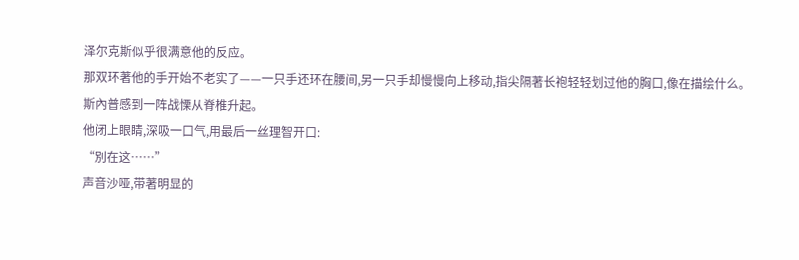泽尔克斯似乎很满意他的反应。
那双环著他的手开始不老实了——一只手还环在腰间,另一只手却慢慢向上移动,指尖隔著长袍轻轻划过他的胸口,像在描绘什么。
斯內普感到一阵战慄从脊椎升起。
他闭上眼睛,深吸一口气,用最后一丝理智开口:
“別在这……”
声音沙哑,带著明显的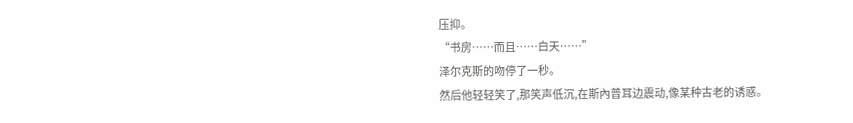压抑。
“书房……而且……白天……”
泽尔克斯的吻停了一秒。
然后他轻轻笑了,那笑声低沉,在斯內普耳边震动,像某种古老的诱惑。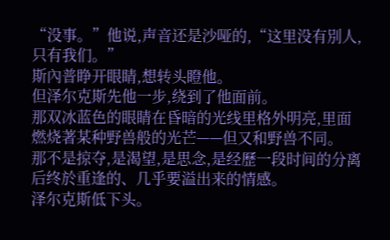“没事。”他说,声音还是沙哑的,“这里没有別人,只有我们。”
斯內普睁开眼睛,想转头瞪他。
但泽尔克斯先他一步,绕到了他面前。
那双冰蓝色的眼睛在昏暗的光线里格外明亮,里面燃烧著某种野兽般的光芒——但又和野兽不同。
那不是掠夺,是渴望,是思念,是经歷一段时间的分离后终於重逢的、几乎要溢出来的情感。
泽尔克斯低下头。